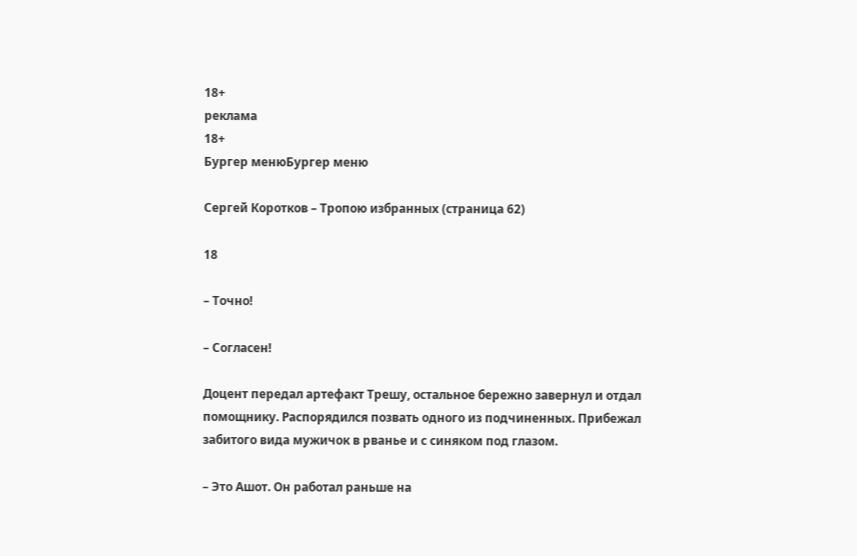18+
реклама
18+
Бургер менюБургер меню

Сергей Коротков – Тропою избранных (страница 62)

18

– Точно!

– Согласен!

Доцент передал артефакт Трешу, остальное бережно завернул и отдал помощнику. Распорядился позвать одного из подчиненных. Прибежал забитого вида мужичок в рванье и с синяком под глазом.

– Это Ашот. Он работал раньше на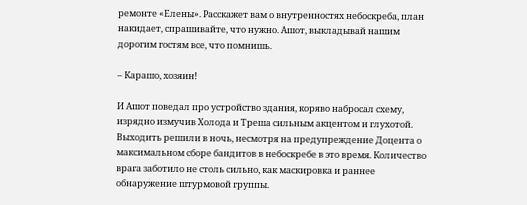ремонте «Елены». Расскажет вам о внутренностях небоскреба, план накидает, спрашивайте, что нужно. Ашот, выкладывай нашим дорогим гостям все, что помнишь.

– Карашо, хозяин!

И Ашот поведал про устройство здания, коряво набросал схему, изрядно измучив Холода и Треша сильным акцентом и глухотой. Выходить решили в ночь, несмотря на предупреждение Доцента о максимальном сборе бандитов в небоскребе в это время. Количество врага заботило не столь сильно, как маскировка и раннее обнаружение штурмовой группы.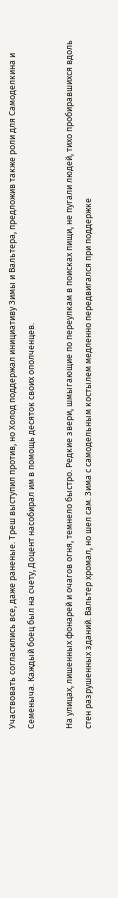Участвовать согласились все, даже раненые. Треш выступил против, но Холод поддержал инициативу Зимы и Вальтера, предложив также роли для Самоделкина и Семеныча. Каждый боец был на счету, Доцент насобирал им в помощь десяток своих ополченцев.

На улицах, лишенных фонарей и очагов огня, темнело быстро. Редкие звери, шмыгающие по переулкам в поисках пищи, не пугали людей, тихо пробиравшихся вдоль стен разрушенных зданий. Вальтер хромал, но шел сам. Зима с самодельным костылем медленно передвигался при поддержке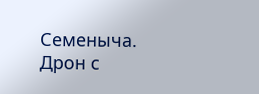Семеныча. Дрон с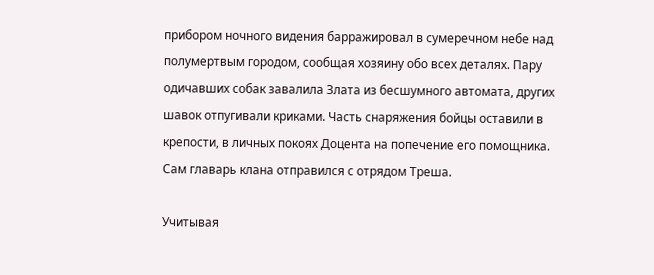прибором ночного видения барражировал в сумеречном небе над полумертвым городом, сообщая хозяину обо всех деталях. Пару одичавших собак завалила Злата из бесшумного автомата, других шавок отпугивали криками. Часть снаряжения бойцы оставили в крепости, в личных покоях Доцента на попечение его помощника. Сам главарь клана отправился с отрядом Треша.

Учитывая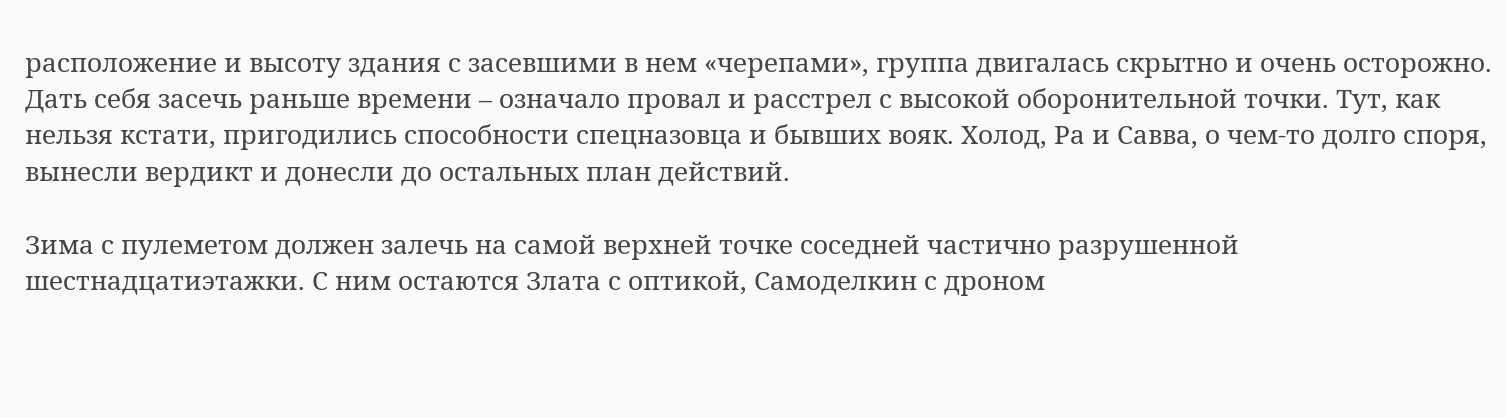расположение и высоту здания с засевшими в нем «черепами», группа двигалась скрытно и очень осторожно. Дать себя засечь раньше времени – означало провал и расстрел с высокой оборонительной точки. Тут, как нельзя кстати, пригодились способности спецназовца и бывших вояк. Холод, Ра и Савва, о чем-то долго споря, вынесли вердикт и донесли до остальных план действий.

Зима с пулеметом должен залечь на самой верхней точке соседней частично разрушенной шестнадцатиэтажки. С ним остаются Злата с оптикой, Самоделкин с дроном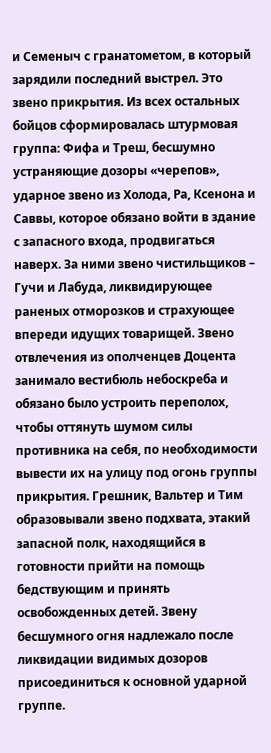и Семеныч с гранатометом, в который зарядили последний выстрел. Это звено прикрытия. Из всех остальных бойцов сформировалась штурмовая группа: Фифа и Треш, бесшумно устраняющие дозоры «черепов», ударное звено из Холода, Ра, Ксенона и Саввы, которое обязано войти в здание с запасного входа, продвигаться наверх. За ними звено чистильщиков – Гучи и Лабуда, ликвидирующее раненых отморозков и страхующее впереди идущих товарищей. Звено отвлечения из ополченцев Доцента занимало вестибюль небоскреба и обязано было устроить переполох, чтобы оттянуть шумом силы противника на себя, по необходимости вывести их на улицу под огонь группы прикрытия. Грешник, Вальтер и Тим образовывали звено подхвата, этакий запасной полк, находящийся в готовности прийти на помощь бедствующим и принять освобожденных детей. Звену бесшумного огня надлежало после ликвидации видимых дозоров присоединиться к основной ударной группе.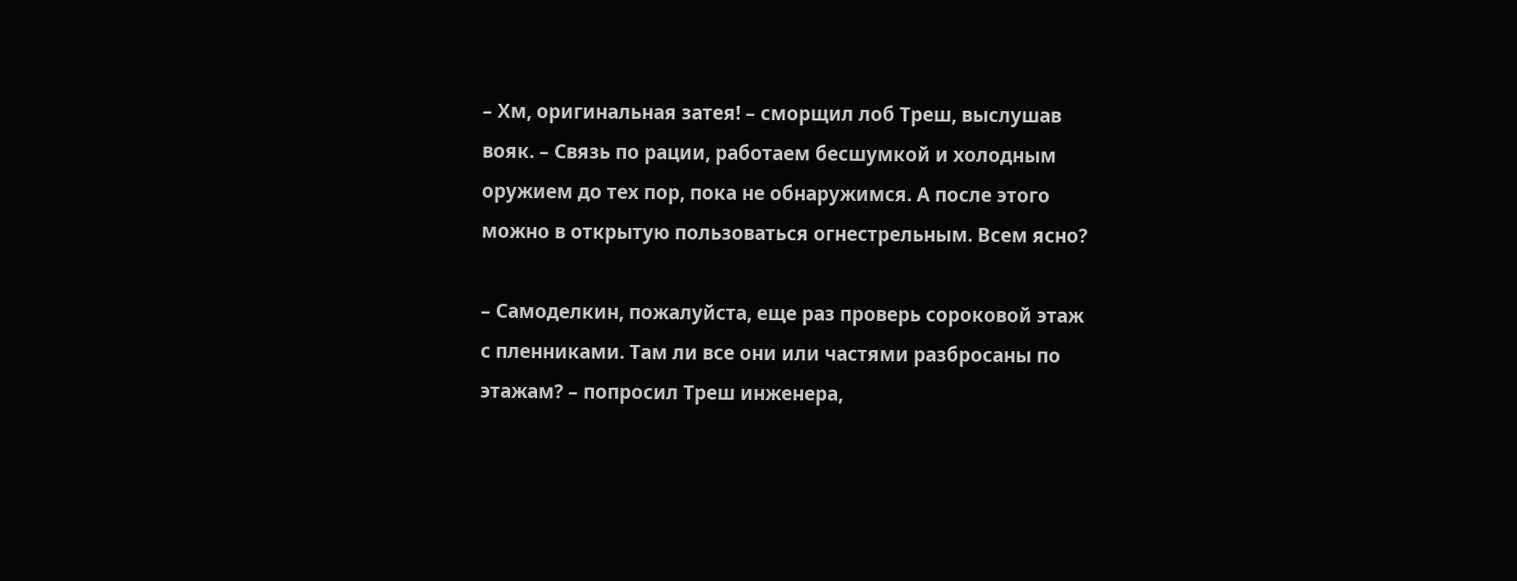– Хм, оригинальная затея! – сморщил лоб Треш, выслушав вояк. – Связь по рации, работаем бесшумкой и холодным оружием до тех пор, пока не обнаружимся. А после этого можно в открытую пользоваться огнестрельным. Всем ясно?

– Самоделкин, пожалуйста, еще раз проверь сороковой этаж с пленниками. Там ли все они или частями разбросаны по этажам? – попросил Треш инженера,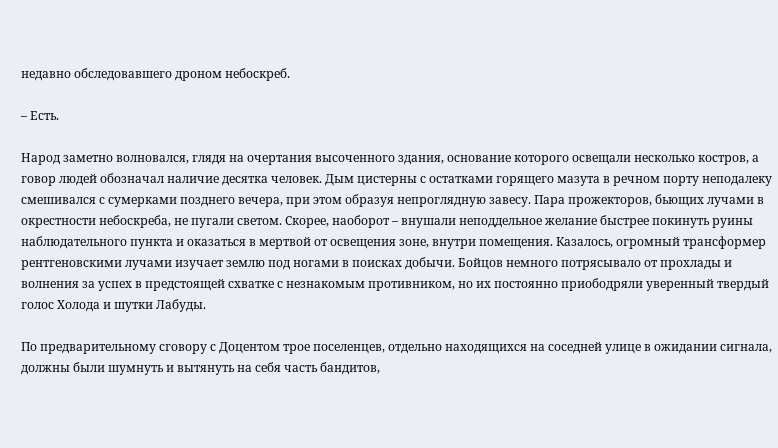недавно обследовавшего дроном небоскреб.

– Есть.

Народ заметно волновался, глядя на очертания высоченного здания, основание которого освещали несколько костров, а говор людей обозначал наличие десятка человек. Дым цистерны с остатками горящего мазута в речном порту неподалеку смешивался с сумерками позднего вечера, при этом образуя непроглядную завесу. Пара прожекторов, бьющих лучами в окрестности небоскреба, не пугали светом. Скорее, наоборот – внушали неподдельное желание быстрее покинуть руины наблюдательного пункта и оказаться в мертвой от освещения зоне, внутри помещения. Казалось, огромный трансформер рентгеновскими лучами изучает землю под ногами в поисках добычи. Бойцов немного потрясывало от прохлады и волнения за успех в предстоящей схватке с незнакомым противником, но их постоянно приободряли уверенный твердый голос Холода и шутки Лабуды.

По предварительному сговору с Доцентом трое поселенцев, отдельно находящихся на соседней улице в ожидании сигнала, должны были шумнуть и вытянуть на себя часть бандитов,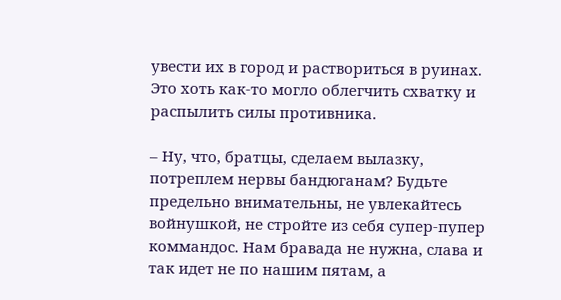увести их в город и раствориться в руинах. Это хоть как-то могло облегчить схватку и распылить силы противника.

– Ну, что, братцы, сделаем вылазку, потреплем нервы бандюганам? Будьте предельно внимательны, не увлекайтесь войнушкой, не стройте из себя супер-пупер коммандос. Нам бравада не нужна, слава и так идет не по нашим пятам, а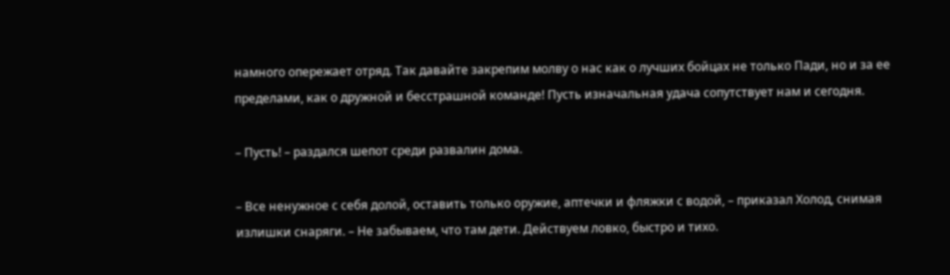намного опережает отряд. Так давайте закрепим молву о нас как о лучших бойцах не только Пади, но и за ее пределами, как о дружной и бесстрашной команде! Пусть изначальная удача сопутствует нам и сегодня.

– Пусть! – раздался шепот среди развалин дома.

– Все ненужное с себя долой, оставить только оружие, аптечки и фляжки с водой, – приказал Холод, снимая излишки снаряги. – Не забываем, что там дети. Действуем ловко, быстро и тихо.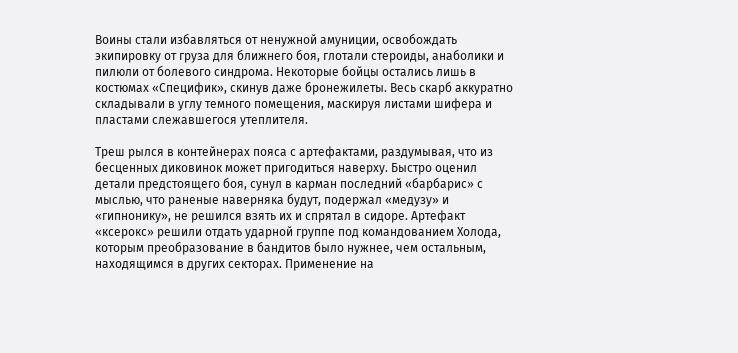Воины стали избавляться от ненужной амуниции, освобождать экипировку от груза для ближнего боя, глотали стероиды, анаболики и пилюли от болевого синдрома. Некоторые бойцы остались лишь в костюмах «Специфик», скинув даже бронежилеты. Весь скарб аккуратно складывали в углу темного помещения, маскируя листами шифера и пластами слежавшегося утеплителя.

Треш рылся в контейнерах пояса с артефактами, раздумывая, что из бесценных диковинок может пригодиться наверху. Быстро оценил детали предстоящего боя, сунул в карман последний «барбарис» с мыслью, что раненые наверняка будут, подержал «медузу» и «гипнонику», не решился взять их и спрятал в сидоре. Артефакт «ксерокс» решили отдать ударной группе под командованием Холода, которым преобразование в бандитов было нужнее, чем остальным, находящимся в других секторах. Применение на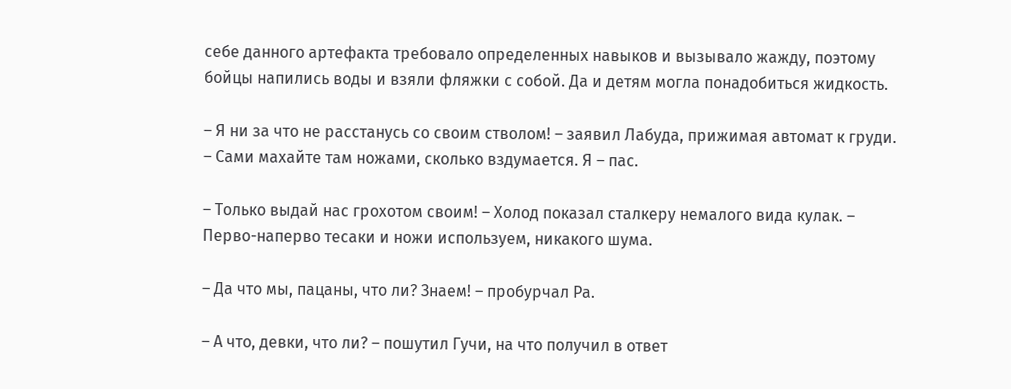себе данного артефакта требовало определенных навыков и вызывало жажду, поэтому бойцы напились воды и взяли фляжки с собой. Да и детям могла понадобиться жидкость.

– Я ни за что не расстанусь со своим стволом! – заявил Лабуда, прижимая автомат к груди. – Сами махайте там ножами, сколько вздумается. Я – пас.

– Только выдай нас грохотом своим! – Холод показал сталкеру немалого вида кулак. – Перво-наперво тесаки и ножи используем, никакого шума.

– Да что мы, пацаны, что ли? Знаем! – пробурчал Ра.

– А что, девки, что ли? – пошутил Гучи, на что получил в ответ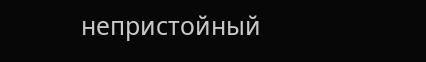непристойный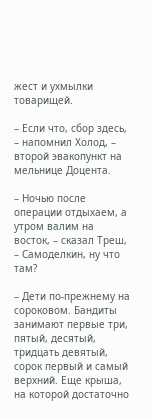жест и ухмылки товарищей.

– Если что, сбор здесь, – напомнил Холод, – второй эвакопункт на мельнице Доцента.

– Ночью после операции отдыхаем, а утром валим на восток, – сказал Треш, – Самоделкин, ну что там?

– Дети по-прежнему на сороковом. Бандиты занимают первые три, пятый, десятый, тридцать девятый, сорок первый и самый верхний. Еще крыша, на которой достаточно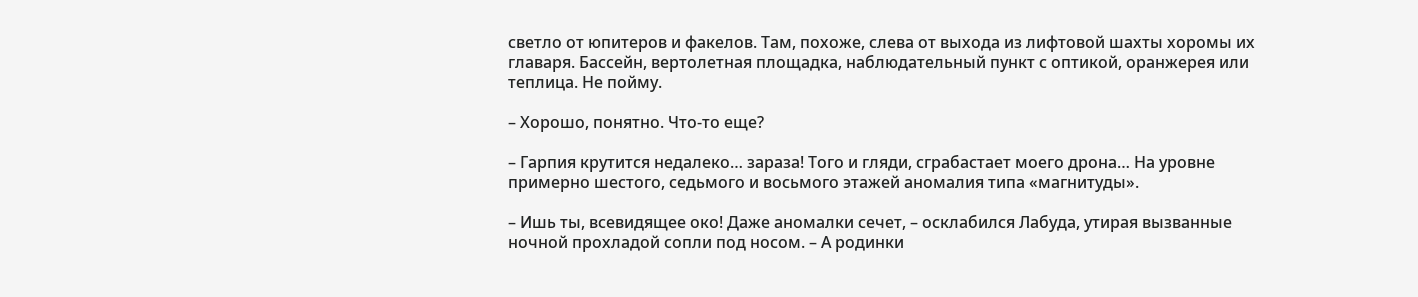светло от юпитеров и факелов. Там, похоже, слева от выхода из лифтовой шахты хоромы их главаря. Бассейн, вертолетная площадка, наблюдательный пункт с оптикой, оранжерея или теплица. Не пойму.

– Хорошо, понятно. Что-то еще?

– Гарпия крутится недалеко… зараза! Того и гляди, сграбастает моего дрона… На уровне примерно шестого, седьмого и восьмого этажей аномалия типа «магнитуды».

– Ишь ты, всевидящее око! Даже аномалки сечет, – осклабился Лабуда, утирая вызванные ночной прохладой сопли под носом. – А родинки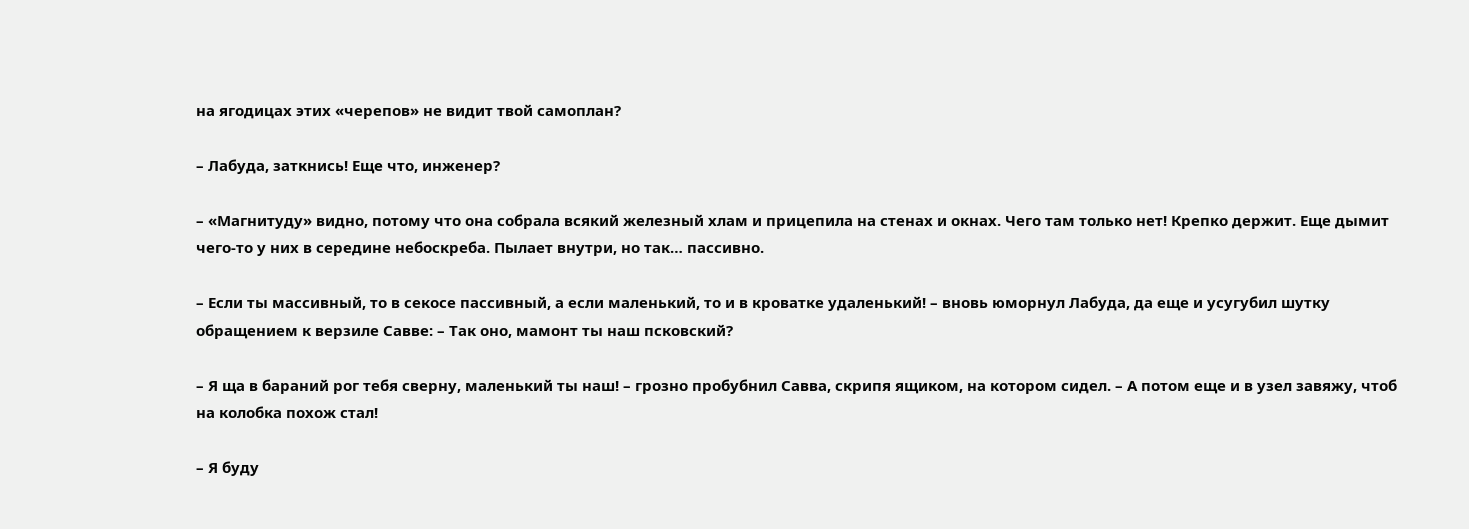на ягодицах этих «черепов» не видит твой самоплан?

– Лабуда, заткнись! Еще что, инженер?

– «Магнитуду» видно, потому что она собрала всякий железный хлам и прицепила на стенах и окнах. Чего там только нет! Крепко держит. Еще дымит чего-то у них в середине небоскреба. Пылает внутри, но так… пассивно.

– Если ты массивный, то в секосе пассивный, а если маленький, то и в кроватке удаленький! – вновь юморнул Лабуда, да еще и усугубил шутку обращением к верзиле Савве: – Так оно, мамонт ты наш псковский?

– Я ща в бараний рог тебя сверну, маленький ты наш! – грозно пробубнил Савва, скрипя ящиком, на котором сидел. – А потом еще и в узел завяжу, чтоб на колобка похож стал!

– Я буду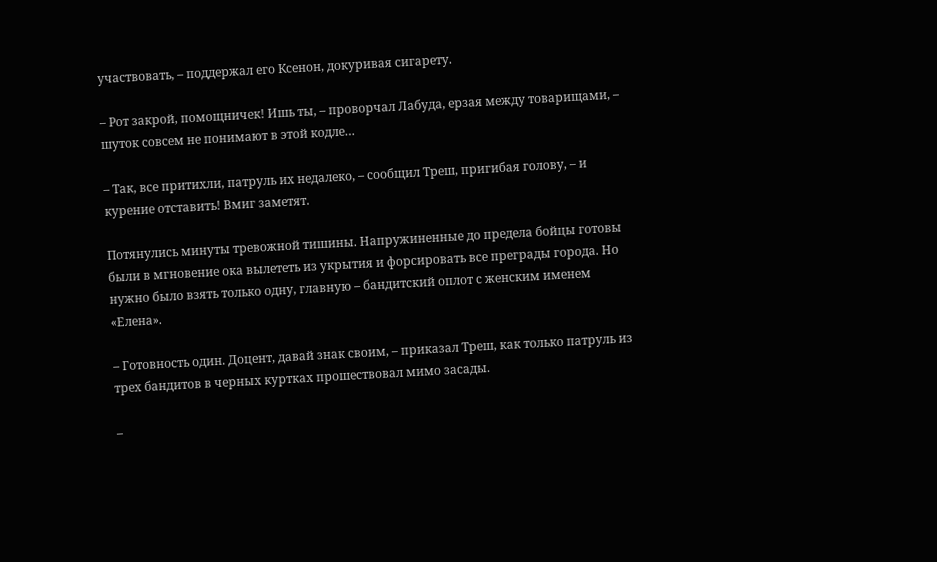участвовать, – поддержал его Ксенон, докуривая сигарету.

– Рот закрой, помощничек! Ишь ты, – проворчал Лабуда, ерзая между товарищами, – шуток совсем не понимают в этой кодле…

– Так, все притихли, патруль их недалеко, – сообщил Треш, пригибая голову, – и курение отставить! Вмиг заметят.

Потянулись минуты тревожной тишины. Напружиненные до предела бойцы готовы были в мгновение ока вылететь из укрытия и форсировать все преграды города. Но нужно было взять только одну, главную – бандитский оплот с женским именем «Елена».

– Готовность один. Доцент, давай знак своим, – приказал Треш, как только патруль из трех бандитов в черных куртках прошествовал мимо засады.

–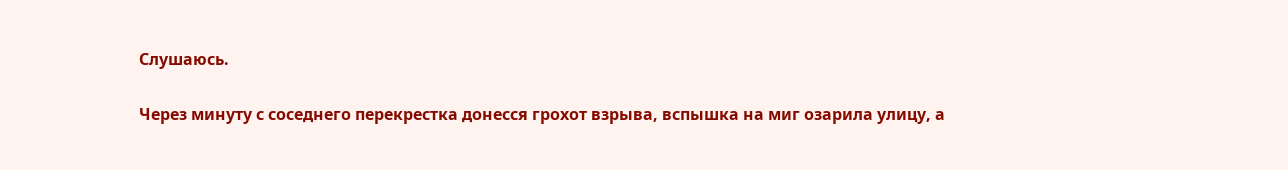Слушаюсь.

Через минуту с соседнего перекрестка донесся грохот взрыва, вспышка на миг озарила улицу, а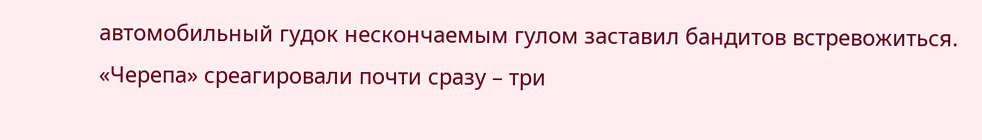автомобильный гудок нескончаемым гулом заставил бандитов встревожиться. «Черепа» среагировали почти сразу – три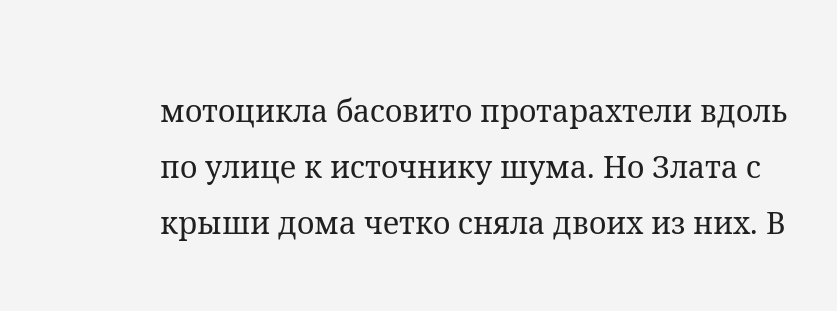мотоцикла басовито протарахтели вдоль по улице к источнику шума. Но Злата с крыши дома четко сняла двоих из них. В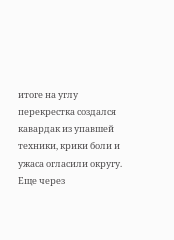итоге на углу перекрестка создался кавардак из упавшей техники, крики боли и ужаса огласили округу. Еще через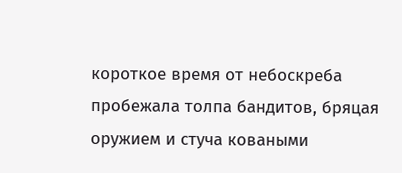короткое время от небоскреба пробежала толпа бандитов, бряцая оружием и стуча коваными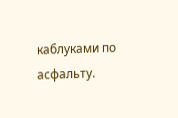каблуками по асфальту.